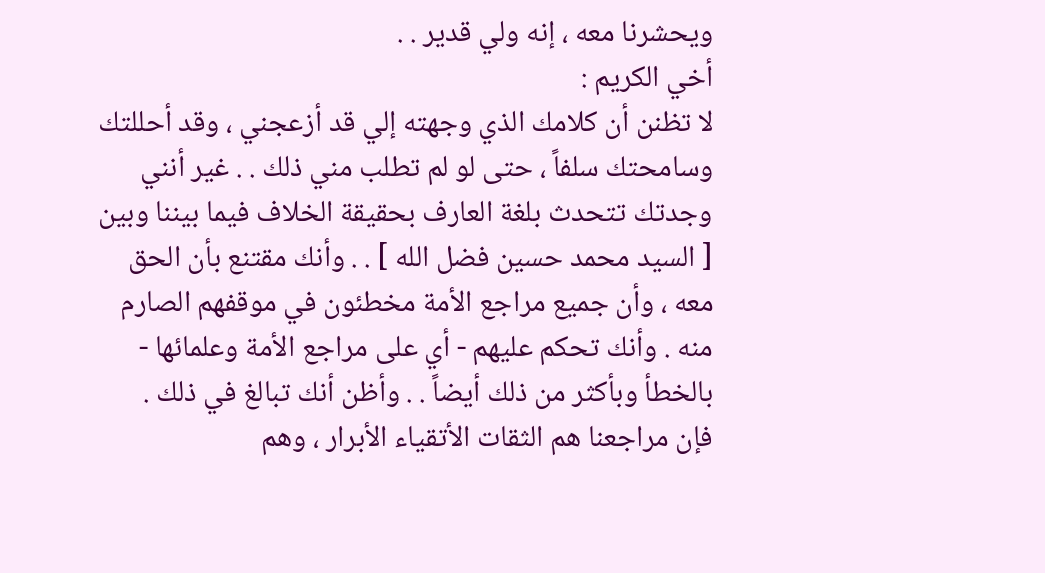ويحشرنا معه ، إنه ولي قدير . .
أخي الكريم :
لا تظنن أن كلامك الذي وجهته إلي قد أزعجني ، وقد أحللتك وسامحتك سلفاً ، حتى لو لم تطلب مني ذلك . . غير أنني وجدتك تتحدث بلغة العارف بحقيقة الخلاف فيما بيننا وبين [ السيد محمد حسين فضل الله ] . . وأنك مقتنع بأن الحق معه ، وأن جميع مراجع الأمة مخطئون في موقفهم الصارم منه . وأنك تحكم عليهم - أي على مراجع الأمة وعلمائها - بالخطأ وبأكثر من ذلك أيضاً . . وأظن أنك تبالغ في ذلك .
فإن مراجعنا هم الثقات الأتقياء الأبرار ، وهم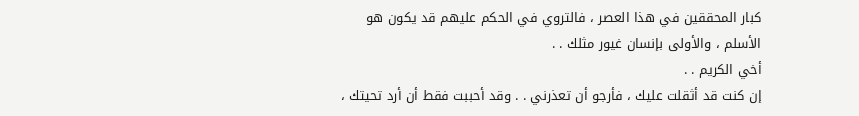كبار المحققين في هذا العصر ، فالتروي في الحكم عليهم قد يكون هو الأسلم ، والأولى بإنسان غيور مثلك . .
أخي الكريم . .
إن كنت قد أثقلت عليك ، فأرجو أن تعذرني . . وقد أحببت فقط أن أرد تحيتك ،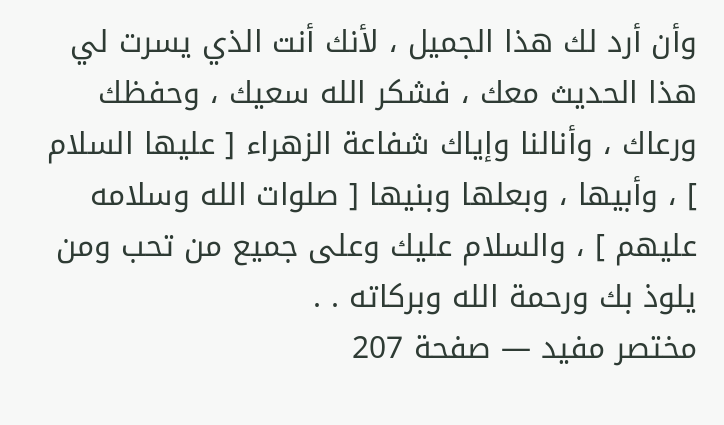وأن أرد لك هذا الجميل ، لأنك أنت الذي يسرت لي هذا الحديث معك ، فشكر الله سعيك ، وحفظك ورعاك ، وأنالنا وإياك شفاعة الزهراء [ عليها السلام ] ، وأبيها ، وبعلها وبنيها [ صلوات الله وسلامه عليهم ] ، والسلام عليك وعلى جميع من تحب ومن يلوذ بك ورحمة الله وبركاته . .
مختصر مفيد — صفحة 207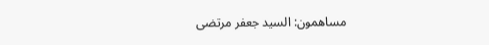مساهمون: السيد جعفر مرتضى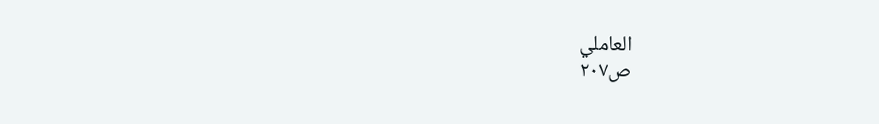العاملي
ص٢٠٧